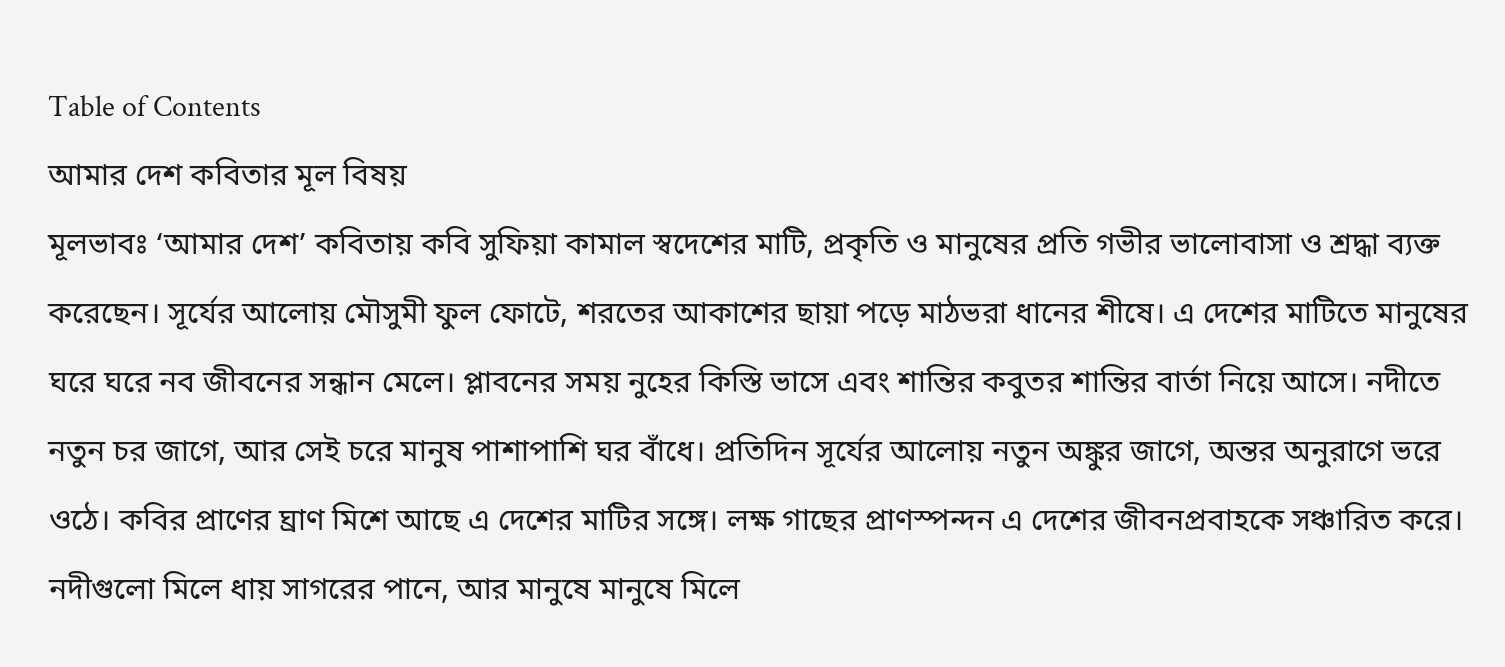Table of Contents
আমার দেশ কবিতার মূল বিষয়
মূলভাবঃ ‘আমার দেশ’ কবিতায় কবি সুফিয়া কামাল স্বদেশের মাটি, প্রকৃতি ও মানুষের প্রতি গভীর ভালোবাসা ও শ্রদ্ধা ব্যক্ত করেছেন। সূর্যের আলোয় মৌসুমী ফুল ফোটে, শরতের আকাশের ছায়া পড়ে মাঠভরা ধানের শীষে। এ দেশের মাটিতে মানুষের ঘরে ঘরে নব জীবনের সন্ধান মেলে। প্লাবনের সময় নুহের কিস্তি ভাসে এবং শান্তির কবুতর শান্তির বার্তা নিয়ে আসে। নদীতে নতুন চর জাগে, আর সেই চরে মানুষ পাশাপাশি ঘর বাঁধে। প্রতিদিন সূর্যের আলোয় নতুন অঙ্কুর জাগে, অন্তর অনুরাগে ভরে ওঠে। কবির প্রাণের ঘ্রাণ মিশে আছে এ দেশের মাটির সঙ্গে। লক্ষ গাছের প্রাণস্পন্দন এ দেশের জীবনপ্রবাহকে সঞ্চারিত করে। নদীগুলো মিলে ধায় সাগরের পানে, আর মানুষে মানুষে মিলে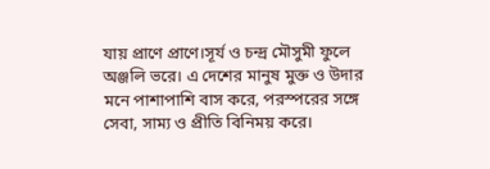যায় প্রাণে প্রাণে।সূর্য ও চন্দ্র মৌসুমী ফুলে অঞ্জলি ভরে। এ দেশের মানুষ মুক্ত ও উদার মনে পাশাপাশি বাস করে, পরস্পরের সঙ্গে সেবা, সাম্য ও প্রীতি বিনিময় করে।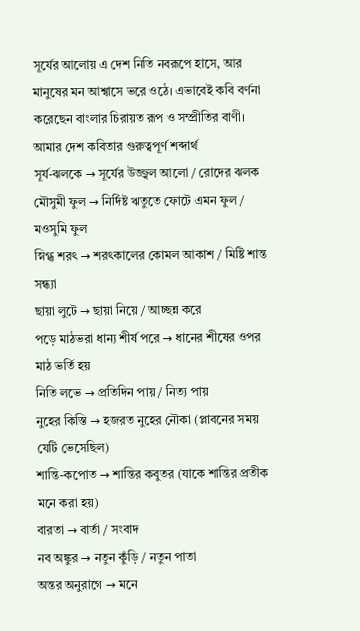সূর্যের আলোয় এ দেশ নিতি নবরূপে হাসে, আর মানুষের মন আশ্বাসে ভরে ওঠে। এভাবেই কবি বর্ণনা করেছেন বাংলার চিরায়ত রূপ ও সম্প্রীতির বাণী।
আমার দেশ কবিতার গুরুত্বপূর্ণ শব্দার্থ
সূর্য-ঝলকে → সূর্যের উজ্জ্বল আলো / রোদের ঝলক
মৌসুমী ফুল → নির্দিষ্ট ঋতুতে ফোটে এমন ফুল / মওসুমি ফুল
স্নিগ্ধ শরৎ → শরৎকালের কোমল আকাশ / মিষ্টি শান্ত সন্ধ্যা
ছায়া লুটে → ছায়া নিয়ে / আচ্ছন্ন করে
পড়ে মাঠভরা ধান্য শীর্ষ পরে → ধানের শীষের ওপর মাঠ ভর্তি হয়
নিতি লভে → প্রতিদিন পায় / নিত্য পায়
নুহের কিস্তি → হজরত নুহের নৌকা (প্লাবনের সময় যেটি ভেসেছিল)
শান্তি-কপোত → শান্তির কবুতর (যাকে শান্তির প্রতীক মনে করা হয়)
বারতা → বার্তা / সংবাদ
নব অঙ্কুর → নতুন কুঁড়ি / নতুন পাতা
অন্তর অনুরাগে → মনে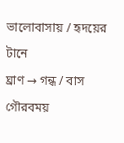ভালোবাসায় / হৃদয়ের টানে
ঘ্রাণ → গন্ধ / বাস
গৌরবময়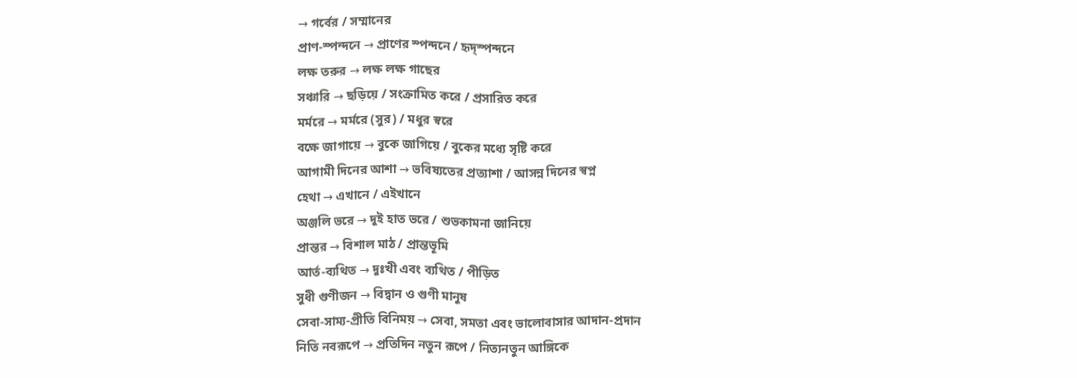→ গর্বের / সম্মানের
প্রাণ-স্পন্দনে → প্রাণের স্পন্দনে / হৃদ্স্পন্দনে
লক্ষ তরুর → লক্ষ লক্ষ গাছের
সঞ্চারি → ছড়িয়ে / সংক্রামিত করে / প্রসারিত করে
মর্মরে → মর্মরে (সুর) / মধুর স্বরে
বক্ষে জাগায়ে → বুকে জাগিয়ে / বুকের মধ্যে সৃষ্টি করে
আগামী দিনের আশা → ভবিষ্যতের প্রত্যাশা / আসন্ন দিনের স্বপ্ন
হেথা → এখানে / এইখানে
অঞ্জলি ভরে → দুই হাত ভরে / শুভকামনা জানিয়ে
প্রান্তর → বিশাল মাঠ / প্রান্তভূমি
আর্ত-ব্যথিত → দুঃখী এবং ব্যথিত / পীড়িত
সুধী গুণীজন → বিদ্বান ও গুণী মানুষ
সেবা-সাম্য-প্রীতি বিনিময় → সেবা, সমতা এবং ভালোবাসার আদান-প্রদান
নিতি নবরূপে → প্রতিদিন নতুন রূপে / নিত্যনতুন আঙ্গিকে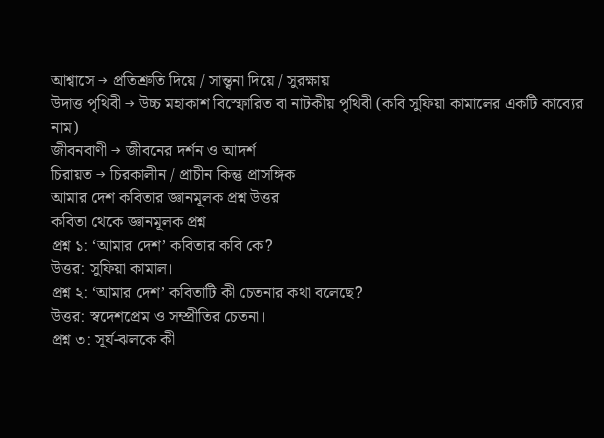আশ্বাসে → প্রতিশ্রুতি দিয়ে / সান্ত্বনা দিয়ে / সুরক্ষায়
উদাত্ত পৃথিবী → উচ্চ মহাকাশ বিস্ফোরিত বা নাটকীয় পৃথিবী (কবি সুফিয়া কামালের একটি কাব্যের নাম)
জীবনবাণী → জীবনের দর্শন ও আদর্শ
চিরায়ত → চিরকালীন / প্রাচীন কিন্তু প্রাসঙ্গিক
আমার দেশ কবিতার জ্ঞানমূলক প্রশ্ন উত্তর
কবিতা থেকে জ্ঞানমূলক প্রশ্ন
প্রশ্ন ১: ‘আমার দেশ’ কবিতার কবি কে?
উত্তর: সুফিয়া কামাল।
প্রশ্ন ২: ‘আমার দেশ’ কবিতাটি কী চেতনার কথা বলেছে?
উত্তর: স্বদেশপ্রেম ও সম্প্রীতির চেতনা।
প্রশ্ন ৩: সূর্য-ঝলকে কী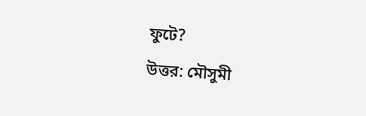ফুটে?
উত্তর: মৌসুমী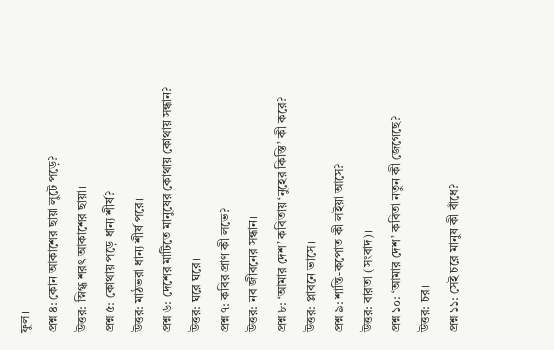ফুল।
প্রশ্ন ৪: কোন আকাশের ছায়া লুটে পড়ে?
উত্তর: স্নিগ্ধ শরৎ আকাশের ছায়া।
প্রশ্ন ৫: কোথায় পড়ে ধান্য শীর্ষ?
উত্তর: মাঠভরা ধান্য শীর্ষ পরে।
প্রশ্ন ৬: দেশের মাটিতে মানুষের কোথায় কোথায় সন্ধান?
উত্তর: ঘরে ঘরে।
প্রশ্ন ৭: কবির প্রাণ কী লভে?
উত্তর: নব জীবনের সন্ধান।
প্রশ্ন ৮: ‘আমার দেশ’ কবিতায় ‘নুহের কিস্তি’ কী করে?
উত্তর: প্লাবনে ভাসে।
প্রশ্ন ৯: শান্তি-কপোত কী লইয়া আসে?
উত্তর: বারতা (সংবাদ)।
প্রশ্ন ১০: ‘আমার দেশ’ কবিতা নতুন কী জেগেছে?
উত্তর: চর।
প্রশ্ন ১১: সেই চরে মানুষ কী বাঁধে?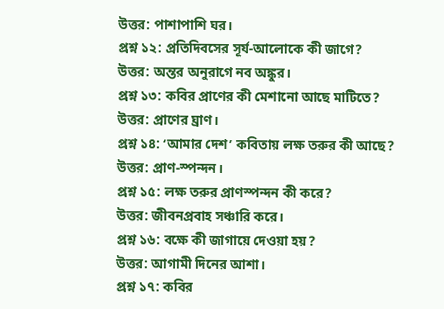উত্তর: পাশাপাশি ঘর।
প্রশ্ন ১২: প্রতিদিবসের সূর্য-আলোকে কী জাগে?
উত্তর: অন্তর অনুরাগে নব অঙ্কুর।
প্রশ্ন ১৩: কবির প্রাণের কী মেশানো আছে মাটিতে?
উত্তর: প্রাণের ঘ্রাণ।
প্রশ্ন ১৪: ‘আমার দেশ’ কবিতায় লক্ষ তরুর কী আছে?
উত্তর: প্রাণ-স্পন্দন।
প্রশ্ন ১৫: লক্ষ তরুর প্রাণস্পন্দন কী করে?
উত্তর: জীবনপ্রবাহ সঞ্চারি করে।
প্রশ্ন ১৬: বক্ষে কী জাগায়ে দেওয়া হয়?
উত্তর: আগামী দিনের আশা।
প্রশ্ন ১৭: কবির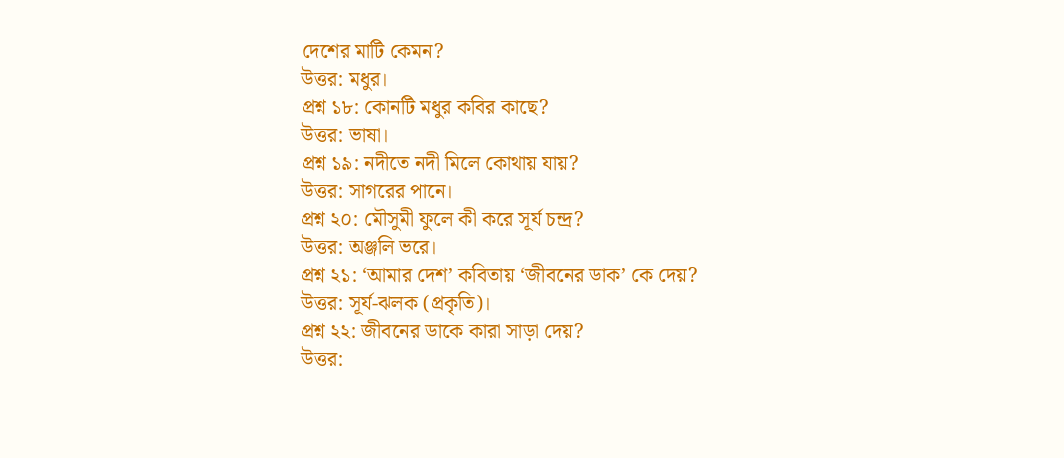দেশের মাটি কেমন?
উত্তর: মধুর।
প্রশ্ন ১৮: কোনটি মধুর কবির কাছে?
উত্তর: ভাষা।
প্রশ্ন ১৯: নদীতে নদী মিলে কোথায় যায়?
উত্তর: সাগরের পানে।
প্রশ্ন ২০: মৌসুমী ফুলে কী করে সূর্য চন্দ্র?
উত্তর: অঞ্জলি ভরে।
প্রশ্ন ২১: ‘আমার দেশ’ কবিতায় ‘জীবনের ডাক’ কে দেয়?
উত্তর: সূর্য-ঝলক (প্রকৃতি)।
প্রশ্ন ২২: জীবনের ডাকে কারা সাড়া দেয়?
উত্তর: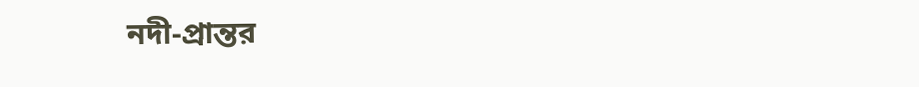নদী-প্রান্তর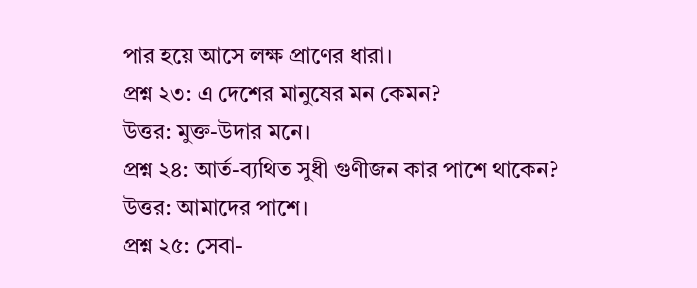পার হয়ে আসে লক্ষ প্রাণের ধারা।
প্রশ্ন ২৩: এ দেশের মানুষের মন কেমন?
উত্তর: মুক্ত-উদার মনে।
প্রশ্ন ২৪: আর্ত-ব্যথিত সুধী গুণীজন কার পাশে থাকেন?
উত্তর: আমাদের পাশে।
প্রশ্ন ২৫: সেবা-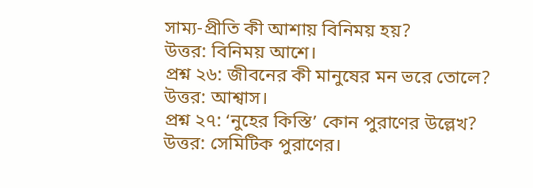সাম্য-প্রীতি কী আশায় বিনিময় হয়?
উত্তর: বিনিময় আশে।
প্রশ্ন ২৬: জীবনের কী মানুষের মন ভরে তোলে?
উত্তর: আশ্বাস।
প্রশ্ন ২৭: ‘নুহের কিস্তি’ কোন পুরাণের উল্লেখ?
উত্তর: সেমিটিক পুরাণের।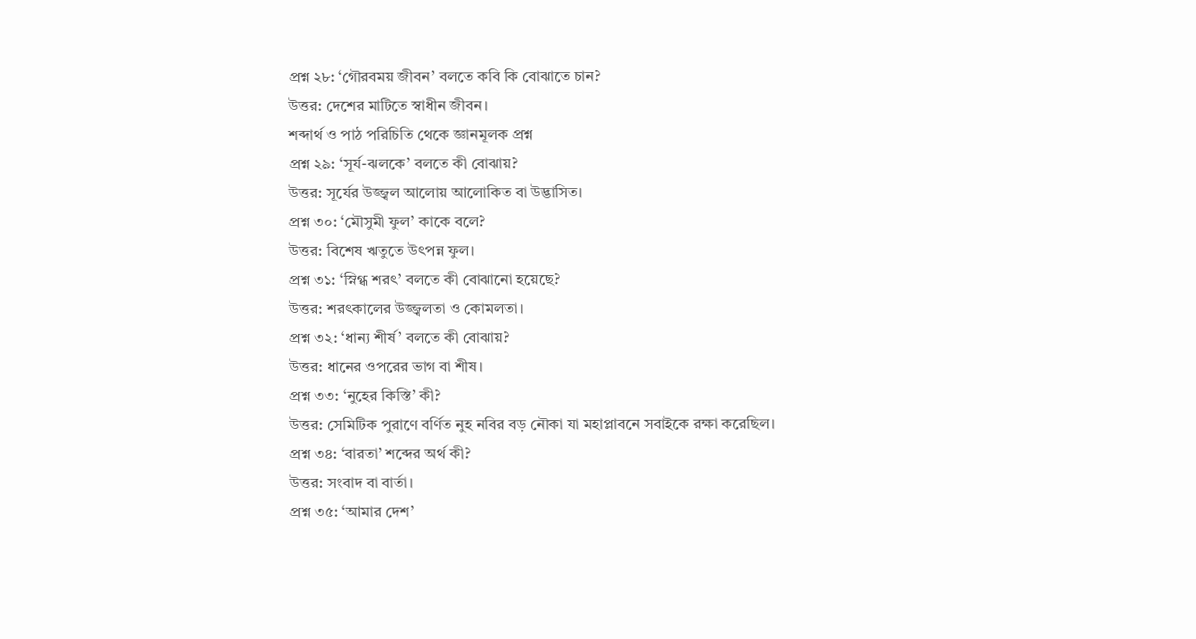প্রশ্ন ২৮: ‘গৌরবময় জীবন’ বলতে কবি কি বোঝাতে চান?
উত্তর: দেশের মাটিতে স্বাধীন জীবন।
শব্দার্থ ও পাঠ পরিচিতি থেকে জ্ঞানমূলক প্রশ্ন
প্রশ্ন ২৯: ‘সূর্য-ঝলকে’ বলতে কী বোঝায়?
উত্তর: সূর্যের উজ্জ্বল আলোয় আলোকিত বা উদ্ভাসিত।
প্রশ্ন ৩০: ‘মৌসুমী ফুল’ কাকে বলে?
উত্তর: বিশেষ ঋতুতে উৎপন্ন ফুল।
প্রশ্ন ৩১: ‘স্নিগ্ধ শরৎ’ বলতে কী বোঝানো হয়েছে?
উত্তর: শরৎকালের উজ্জ্বলতা ও কোমলতা।
প্রশ্ন ৩২: ‘ধান্য শীর্ষ’ বলতে কী বোঝায়?
উত্তর: ধানের ওপরের ভাগ বা শীষ।
প্রশ্ন ৩৩: ‘নুহের কিস্তি’ কী?
উত্তর: সেমিটিক পুরাণে বর্ণিত নুহ নবির বড় নৌকা যা মহাপ্লাবনে সবাইকে রক্ষা করেছিল।
প্রশ্ন ৩৪: ‘বারতা’ শব্দের অর্থ কী?
উত্তর: সংবাদ বা বার্তা।
প্রশ্ন ৩৫: ‘আমার দেশ’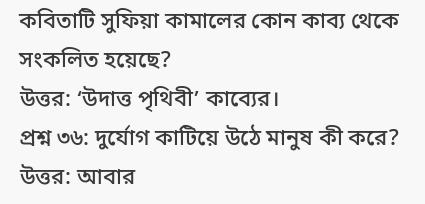কবিতাটি সুফিয়া কামালের কোন কাব্য থেকে সংকলিত হয়েছে?
উত্তর: ‘উদাত্ত পৃথিবী’ কাব্যের।
প্রশ্ন ৩৬: দুর্যোগ কাটিয়ে উঠে মানুষ কী করে?
উত্তর: আবার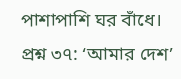পাশাপাশি ঘর বাঁধে।
প্রশ্ন ৩৭: ‘আমার দেশ’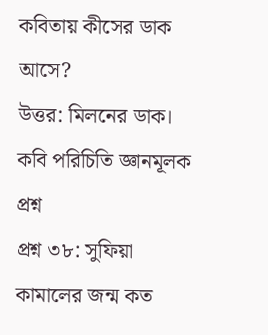কবিতায় কীসের ডাক আসে?
উত্তর: মিলনের ডাক।
কবি পরিচিতি জ্ঞানমূলক প্রশ্ন
প্রশ্ন ৩৮: সুফিয়া কামালের জন্ম কত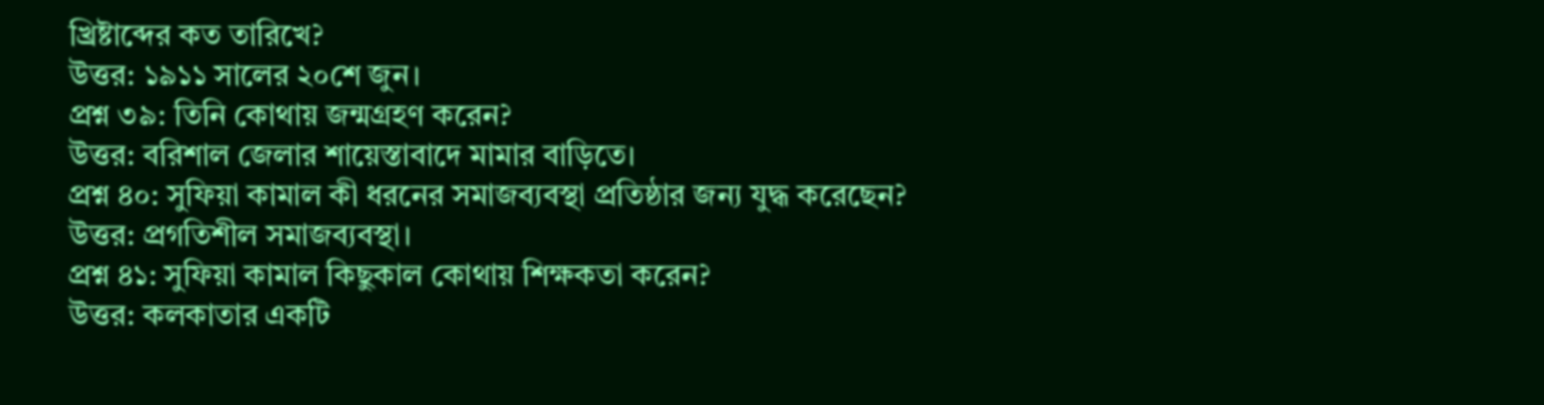খ্রিষ্টাব্দের কত তারিখে?
উত্তর: ১৯১১ সালের ২০শে জুন।
প্রশ্ন ৩৯: তিনি কোথায় জন্মগ্রহণ করেন?
উত্তর: বরিশাল জেলার শায়েস্তাবাদে মামার বাড়িতে।
প্রশ্ন ৪০: সুফিয়া কামাল কী ধরনের সমাজব্যবস্থা প্রতিষ্ঠার জন্য যুদ্ধ করেছেন?
উত্তর: প্রগতিশীল সমাজব্যবস্থা।
প্রশ্ন ৪১: সুফিয়া কামাল কিছুকাল কোথায় শিক্ষকতা করেন?
উত্তর: কলকাতার একটি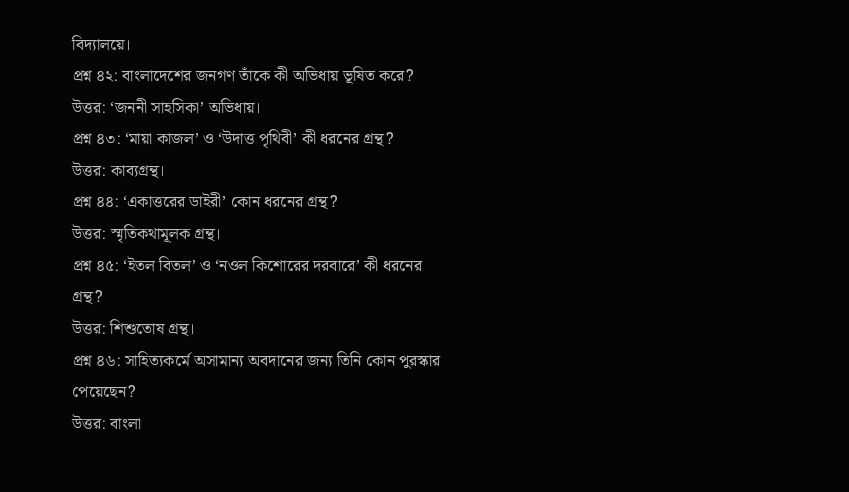বিদ্যালয়ে।
প্রশ্ন ৪২: বাংলাদেশের জনগণ তাঁকে কী অভিধায় ভূষিত করে?
উত্তর: ‘জননী সাহসিকা’ অভিধায়।
প্রশ্ন ৪৩: ‘মায়া কাজল’ ও ‘উদাত্ত পৃথিবী’ কী ধরনের গ্রন্থ?
উত্তর: কাব্যগ্রন্থ।
প্রশ্ন ৪৪: ‘একাত্তরের ডাইরী’ কোন ধরনের গ্রন্থ?
উত্তর: স্মৃতিকথামূলক গ্রন্থ।
প্রশ্ন ৪৫: ‘ইতল বিতল’ ও ‘নওল কিশোরের দরবারে’ কী ধরনের গ্রন্থ?
উত্তর: শিশুতোষ গ্রন্থ।
প্রশ্ন ৪৬: সাহিত্যকর্মে অসামান্য অবদানের জন্য তিনি কোন পুরস্কার পেয়েছেন?
উত্তর: বাংলা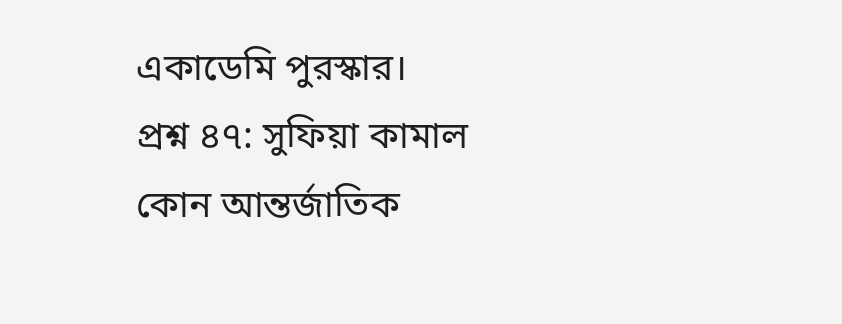একাডেমি পুরস্কার।
প্রশ্ন ৪৭: সুফিয়া কামাল কোন আন্তর্জাতিক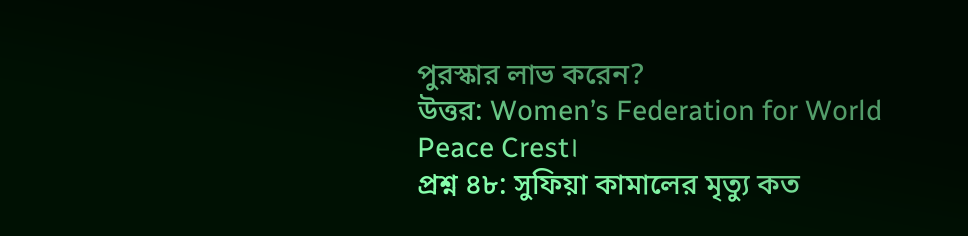পুরস্কার লাভ করেন?
উত্তর: Women’s Federation for World Peace Crest।
প্রশ্ন ৪৮: সুফিয়া কামালের মৃত্যু কত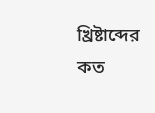খ্রিষ্টাব্দের কত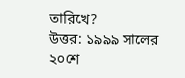তারিখে?
উত্তর: ১৯৯৯ সালের ২০শে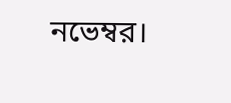নভেম্বর।